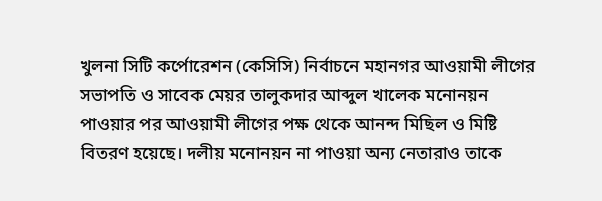খুলনা সিটি কর্পোরেশন (কেসিসি) নির্বাচনে মহানগর আওয়ামী লীগের সভাপতি ও সাবেক মেয়র তালুকদার আব্দুল খালেক মনোনয়ন পাওয়ার পর আওয়ামী লীগের পক্ষ থেকে আনন্দ মিছিল ও মিষ্টি বিতরণ হয়েছে। দলীয় মনোনয়ন না পাওয়া অন্য নেতারাও তাকে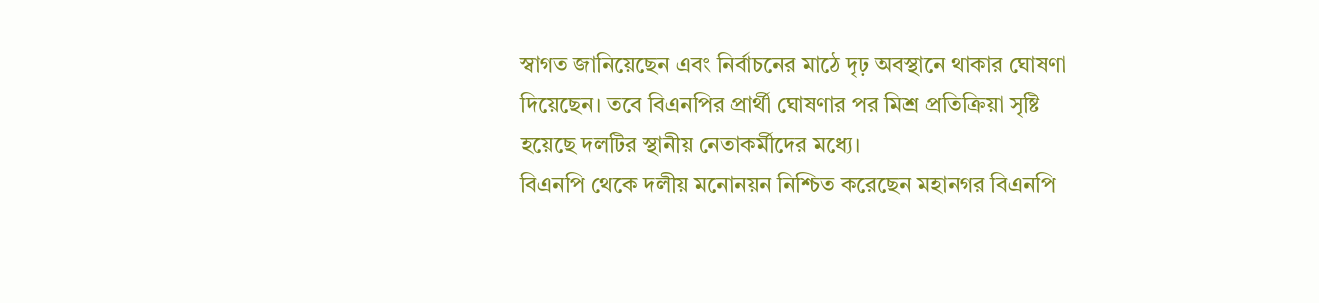স্বাগত জানিয়েছেন এবং নির্বাচনের মাঠে দৃঢ় অবস্থানে থাকার ঘোষণা দিয়েছেন। তবে বিএনপির প্রার্থী ঘোষণার পর মিশ্র প্রতিক্রিয়া সৃষ্টি হয়েছে দলটির স্থানীয় নেতাকর্মীদের মধ্যে।
বিএনপি থেকে দলীয় মনোনয়ন নিশ্চিত করেছেন মহানগর বিএনপি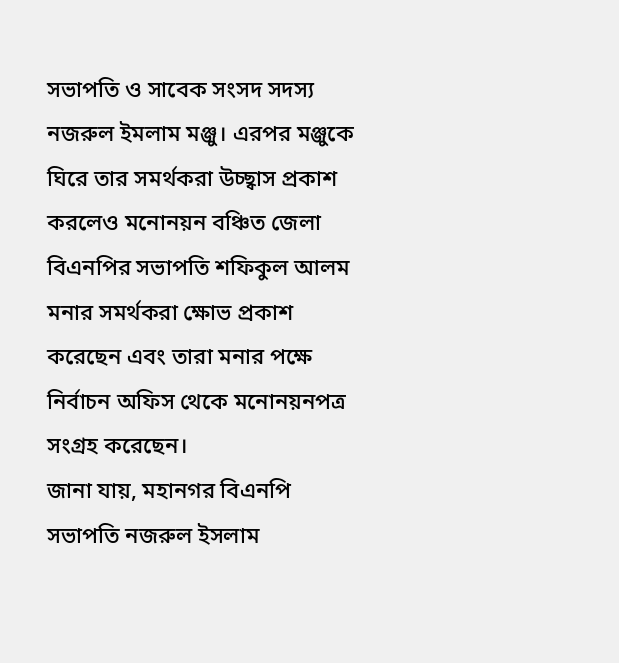সভাপতি ও সাবেক সংসদ সদস্য নজরুল ইমলাম মঞ্জু। এরপর মঞ্জুকে ঘিরে তার সমর্থকরা উচ্ছ্বাস প্রকাশ করলেও মনোনয়ন বঞ্চিত জেলা বিএনপির সভাপতি শফিকুল আলম মনার সমর্থকরা ক্ষোভ প্রকাশ করেছেন এবং তারা মনার পক্ষে নির্বাচন অফিস থেকে মনোনয়নপত্র সংগ্রহ করেছেন।
জানা যায়, মহানগর বিএনপি সভাপতি নজরুল ইসলাম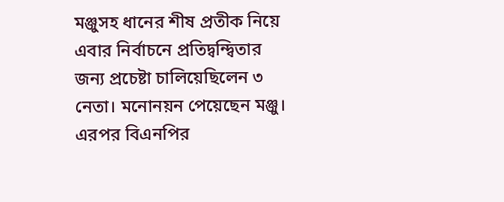মঞ্জুসহ ধানের শীষ প্রতীক নিয়ে এবার নির্বাচনে প্রতিদ্বন্দ্বিতার জন্য প্রচেষ্টা চালিয়েছিলেন ৩ নেতা। মনোনয়ন পেয়েছেন মঞ্জু। এরপর বিএনপির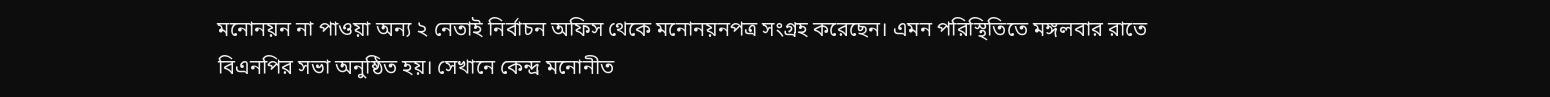মনোনয়ন না পাওয়া অন্য ২ নেতাই নির্বাচন অফিস থেকে মনোনয়নপত্র সংগ্রহ করেছেন। এমন পরিস্থিতিতে মঙ্গলবার রাতে বিএনপির সভা অনুষ্ঠিত হয়। সেখানে কেন্দ্র মনোনীত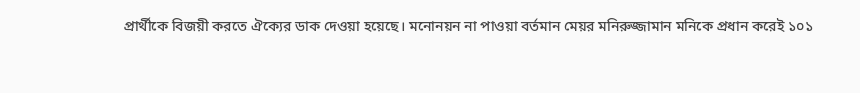প্রার্থীকে বিজয়ী করতে ঐক্যের ডাক দেওয়া হয়েছে। মনোনয়ন না পাওয়া বর্তমান মেয়র মনিরুজ্জামান মনিকে প্রধান করেই ১০১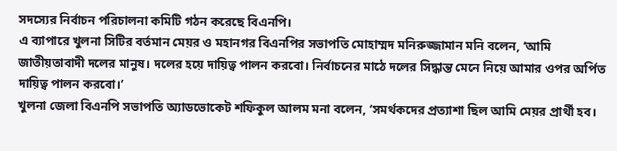সদস্যের নির্বাচন পরিচালনা কমিটি গঠন করেছে বিএনপি।
এ ব্যাপারে খুলনা সিটির বর্তমান মেয়র ও মহানগর বিএনপির সভাপতি মোহাম্মদ মনিরুজ্জামান মনি বলেন, ‘আমি জাতীয়তাবাদী দলের মানুষ। দলের হয়ে দায়িত্ব পালন করবো। নির্বাচনের মাঠে দলের সিদ্ধান্ত মেনে নিয়ে আমার ওপর অর্পিত দায়িত্ব পালন করবো।’
খুলনা জেলা বিএনপি সভাপতি অ্যাডভোকেট শফিকুল আলম মনা বলেন, ‘সমর্থকদের প্রত্যাশা ছিল আমি মেয়র প্রার্থী হব।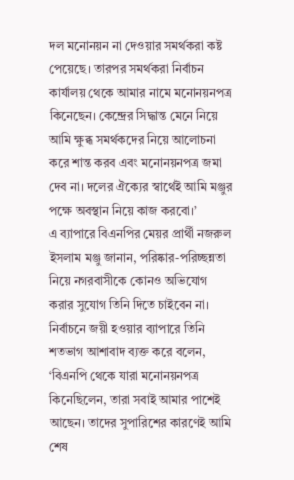দল মনোনয়ন না দেওয়ার সমর্থকরা কষ্ট পেয়েছে। তারপর সমর্থকরা নির্বাচন কার্যালয় থেকে আমার নামে মনোনয়নপত্র কিনেছেন। কেন্দ্রের সিদ্ধান্ত মেনে নিয়ে আমি ক্ষুব্ধ সমর্থকদের নিয়ে আলোচনা করে শান্ত করব এবং মনোনয়নপত্র জমা দেব না। দলের ঐক্যের স্বার্থেই আমি মঞ্জুর পক্ষে অবস্থান নিয়ে কাজ করবো।’
এ ব্যাপারে বিএনপির মেয়র প্রার্থী নজরুল ইসলাম মঞ্জু জানান, পরিষ্কার-পরিচ্ছন্নতা নিয়ে নগরবাসীকে কোনও অভিযোগ করার সুযোগ তিনি দিতে চাইবেন না। নির্বাচনে জয়ী হওয়ার ব্যাপারে তিনি শতভাগ আশাবাদ ব্যক্ত করে বলেন, ‘বিএনপি থেকে যারা মনোনয়নপত্র কিনেছিলেন, তারা সবাই আমার পাশেই আছেন। তাদের সুপারিশের কারণেই আমি শেষ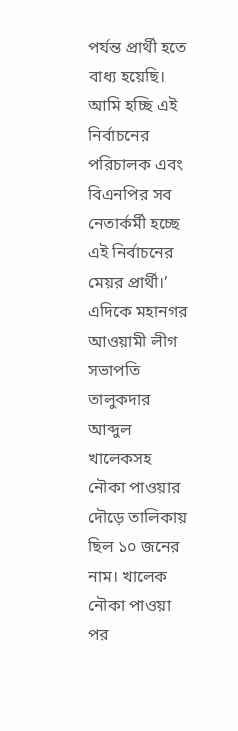পর্যন্ত প্রার্থী হতে বাধ্য হয়েছি। আমি হচ্ছি এই নির্বাচনের পরিচালক এবং বিএনপির সব নেতার্কর্মী হচ্ছে এই নির্বাচনের মেয়র প্রার্থী।’
এদিকে মহানগর আওয়ামী লীগ সভাপতি তালুকদার আব্দুল খালেকসহ নৌকা পাওয়ার দৌড়ে তালিকায় ছিল ১০ জনের নাম। খালেক নৌকা পাওয়া পর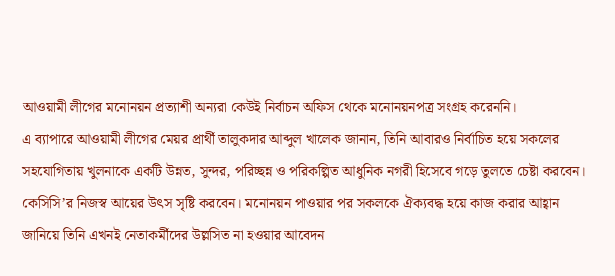আওয়ামী লীগের মনোনয়ন প্রত্যাশী অন্যরা কেউই নির্বাচন অফিস থেকে মনোনয়নপত্র সংগ্রহ করেননি।
এ ব্যাপারে আওয়ামী লীগের মেয়র প্রার্থী তালুকদার আব্দুল খালেক জানান, তিনি আবারও নির্বাচিত হয়ে সকলের সহযোগিতায় খুলনাকে একটি উন্নত, সুন্দর, পরিচ্ছন্ন ও পরিকল্পিত আধুনিক নগরী হিসেবে গড়ে তুলতে চেষ্টা করবেন। কেসিসি’র নিজস্ব আয়ের উৎস সৃষ্টি করবেন। মনোনয়ন পাওয়ার পর সকলকে ঐক্যবদ্ধ হয়ে কাজ করার আহ্বান জানিয়ে তিনি এখনই নেতাকর্মীদের উল্লসিত না হওয়ার আবেদন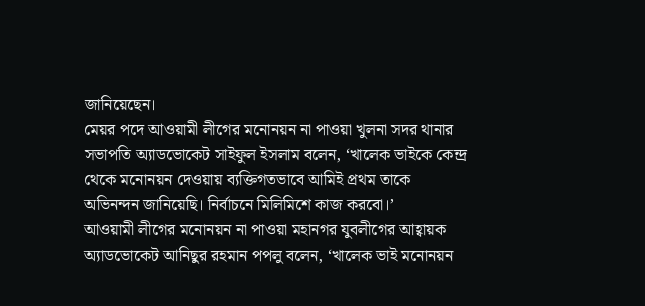জানিয়েছেন।
মেয়র পদে আওয়ামী লীগের মনোনয়ন না পাওয়া খুলনা সদর থানার সভাপতি অ্যাডভোকেট সাইফুল ইসলাম বলেন, ‘খালেক ভাইকে কেন্দ্র থেকে মনোনয়ন দেওয়ায় ব্যক্তিগতভাবে আমিই প্রথম তাকে অভিনন্দন জানিয়েছি। নির্বাচনে মিলিমিশে কাজ করবো।’
আওয়ামী লীগের মনোনয়ন না পাওয়া মহানগর যুবলীগের আহ্বায়ক অ্যাডভোকেট আনিছুর রহমান পপলু বলেন, ‘খালেক ভাই মনোনয়ন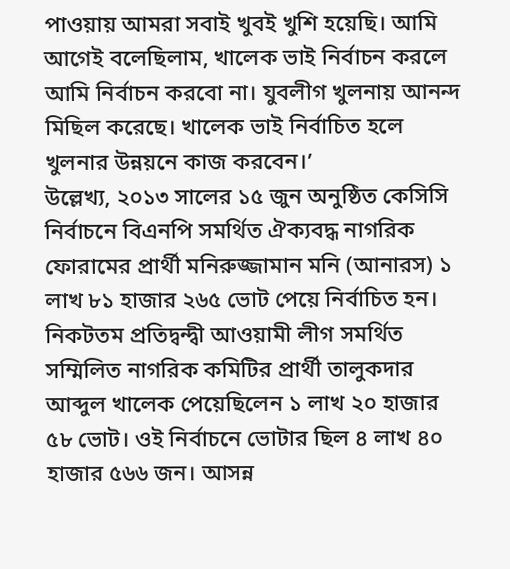পাওয়ায় আমরা সবাই খুবই খুশি হয়েছি। আমি আগেই বলেছিলাম, খালেক ভাই নির্বাচন করলে আমি নির্বাচন করবো না। যুবলীগ খুলনায় আনন্দ মিছিল করেছে। খালেক ভাই নির্বাচিত হলে খুলনার উন্নয়নে কাজ করবেন।’
উল্লেখ্য, ২০১৩ সালের ১৫ জুন অনুষ্ঠিত কেসিসি নির্বাচনে বিএনপি সমর্থিত ঐক্যবদ্ধ নাগরিক ফোরামের প্রার্থী মনিরুজ্জামান মনি (আনারস) ১ লাখ ৮১ হাজার ২৬৫ ভোট পেয়ে নির্বাচিত হন। নিকটতম প্রতিদ্বন্দ্বী আওয়ামী লীগ সমর্থিত সম্মিলিত নাগরিক কমিটির প্রার্থী তালুকদার আব্দুল খালেক পেয়েছিলেন ১ লাখ ২০ হাজার ৫৮ ভোট। ওই নির্বাচনে ভোটার ছিল ৪ লাখ ৪০ হাজার ৫৬৬ জন। আসন্ন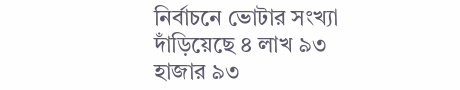নির্বাচনে ভোটার সংখ্যা দাঁড়িয়েছে ৪ লাখ ৯৩ হাজার ৯৩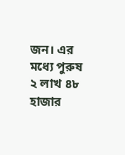জন। এর মধ্যে পুরুষ ২ লাখ ৪৮ হাজার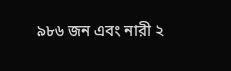৯৮৬ জন এবং নারী ২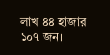লাখ ৪৪ হাজার ১০৭ জন।